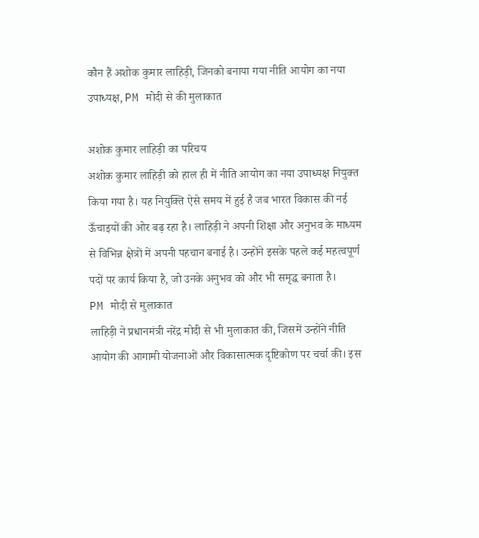कौन हैं अशोक कुमार लाहिड़ी, जिनको बनाया गया नीति आयोग का नया उपाध्यक्ष, PM मोदी से की मुलाकात

अशोक कुमार लाहिड़ी का परिचय
अशोक कुमार लाहिड़ी को हाल ही में नीति आयोग का नया उपाध्यक्ष नियुक्त किया गया है। यह नियुक्ति ऐसे समय में हुई है जब भारत विकास की नई ऊँचाइयों की ओर बढ़ रहा है। लाहिड़ी ने अपनी शिक्षा और अनुभव के माध्यम से विभिन्न क्षेत्रों में अपनी पहचान बनाई है। उन्होंने इसके पहले कई महत्वपूर्ण पदों पर कार्य किया है, जो उनके अनुभव को और भी समृद्ध बनाता है।
PM मोदी से मुलाकात
लाहिड़ी ने प्रधानमंत्री नरेंद्र मोदी से भी मुलाकात की, जिसमें उन्होंने नीति आयोग की आगामी योजनाओं और विकासात्मक दृष्टिकोण पर चर्चा की। इस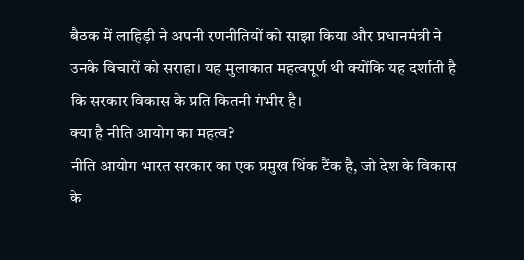बैठक में लाहिड़ी ने अपनी रणनीतियों को साझा किया और प्रधानमंत्री ने उनके विचारों को सराहा। यह मुलाकात महत्वपूर्ण थी क्योंकि यह दर्शाती है कि सरकार विकास के प्रति कितनी गंभीर है।
क्या है नीति आयोग का महत्व?
नीति आयोग भारत सरकार का एक प्रमुख थिंक टैंक है, जो देश के विकास के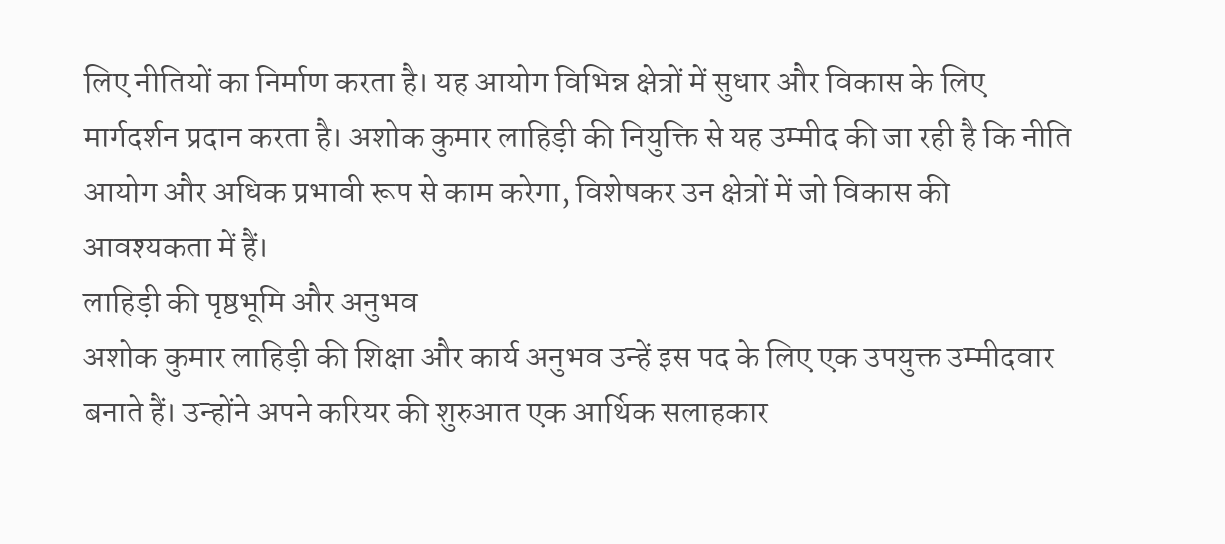लिए नीतियों का निर्माण करता है। यह आयोग विभिन्न क्षेत्रों में सुधार और विकास के लिए मार्गदर्शन प्रदान करता है। अशोक कुमार लाहिड़ी की नियुक्ति से यह उम्मीद की जा रही है कि नीति आयोग और अधिक प्रभावी रूप से काम करेगा, विशेषकर उन क्षेत्रों में जो विकास की आवश्यकता में हैं।
लाहिड़ी की पृष्ठभूमि और अनुभव
अशोक कुमार लाहिड़ी की शिक्षा और कार्य अनुभव उन्हें इस पद के लिए एक उपयुक्त उम्मीदवार बनाते हैं। उन्होंने अपने करियर की शुरुआत एक आर्थिक सलाहकार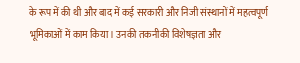के रूप में की थी और बाद में कई सरकारी और निजी संस्थानों में महत्वपूर्ण भूमिकाओं में काम किया। उनकी तकनीकी विशेषज्ञता और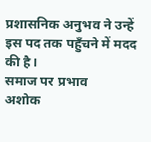प्रशासनिक अनुभव ने उन्हें इस पद तक पहुँचने में मदद की है।
समाज पर प्रभाव
अशोक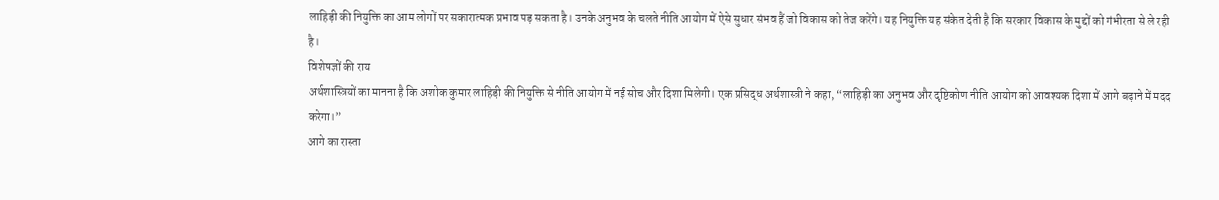लाहिड़ी की नियुक्ति का आम लोगों पर सकारात्मक प्रभाव पड़ सकता है। उनके अनुभव के चलते नीति आयोग में ऐसे सुधार संभव हैं जो विकास को तेज करेंगे। यह नियुक्ति यह संकेत देती है कि सरकार विकास के मुद्दों को गंभीरता से ले रही है।
विशेषज्ञों की राय
अर्थशास्त्रियों का मानना है कि अशोक कुमार लाहिड़ी की नियुक्ति से नीति आयोग में नई सोच और दिशा मिलेगी। एक प्रसिद्ध अर्थशास्त्री ने कहा, “लाहिड़ी का अनुभव और दृष्टिकोण नीति आयोग को आवश्यक दिशा में आगे बढ़ाने में मदद करेगा।”
आगे का रास्ता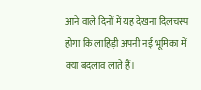आने वाले दिनों में यह देखना दिलचस्प होगा कि लाहिड़ी अपनी नई भूमिका में क्या बदलाव लाते हैं।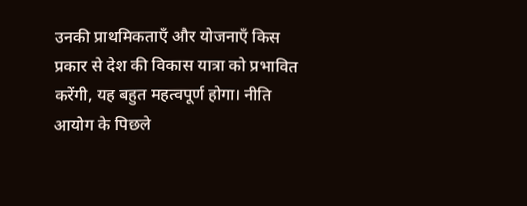उनकी प्राथमिकताएँ और योजनाएँ किस प्रकार से देश की विकास यात्रा को प्रभावित करेंगी, यह बहुत महत्वपूर्ण होगा। नीति आयोग के पिछले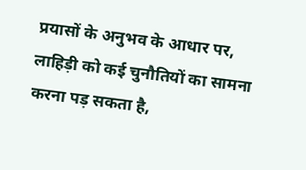प्रयासों के अनुभव के आधार पर, लाहिड़ी को कई चुनौतियों का सामना करना पड़ सकता है,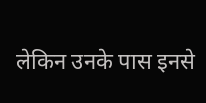लेकिन उनके पास इनसे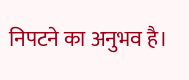निपटने का अनुभव है।